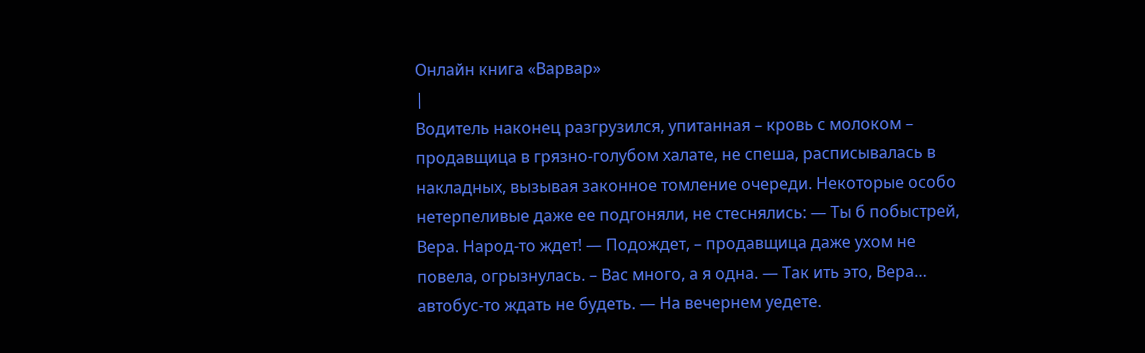Онлайн книга «Варвар»
|
Водитель наконец разгрузился, упитанная – кровь с молоком – продавщица в грязно-голубом халате, не спеша, расписывалась в накладных, вызывая законное томление очереди. Некоторые особо нетерпеливые даже ее подгоняли, не стеснялись: — Ты б побыстрей, Вера. Народ-то ждет! — Подождет, – продавщица даже ухом не повела, огрызнулась. – Вас много, а я одна. — Так ить это, Вера… автобус-то ждать не будеть. — На вечернем уедете.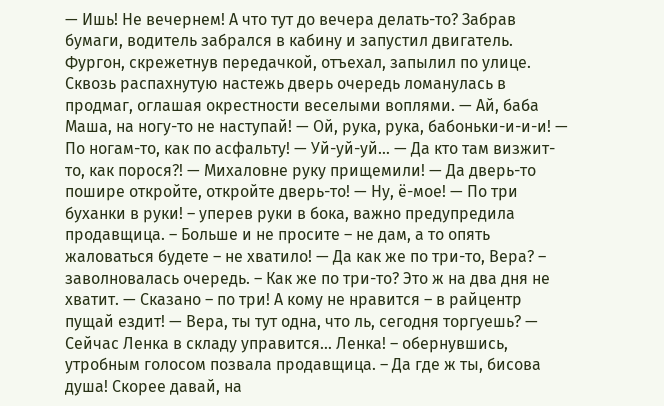— Ишь! Не вечернем! А что тут до вечера делать-то? Забрав бумаги, водитель забрался в кабину и запустил двигатель. Фургон, скрежетнув передачкой, отъехал, запылил по улице. Сквозь распахнутую настежь дверь очередь ломанулась в продмаг, оглашая окрестности веселыми воплями. — Ай, баба Маша, на ногу-то не наступай! — Ой, рука, рука, бабоньки-и-и-и! — По ногам-то, как по асфальту! — Уй-уй-уй… — Да кто там визжит-то, как порося?! — Михаловне руку прищемили! — Да дверь-то пошире откройте, откройте дверь-то! — Ну, ё-мое! — По три буханки в руки! – уперев руки в бока, важно предупредила продавщица. – Больше и не просите – не дам, а то опять жаловаться будете – не хватило! — Да как же по три-то, Вера? – заволновалась очередь. – Как же по три-то? Это ж на два дня не хватит. — Сказано – по три! А кому не нравится – в райцентр пущай ездит! — Вера, ты тут одна, что ль, сегодня торгуешь? — Сейчас Ленка в складу управится… Ленка! – обернувшись, утробным голосом позвала продавщица. – Да где ж ты, бисова душа! Скорее давай, на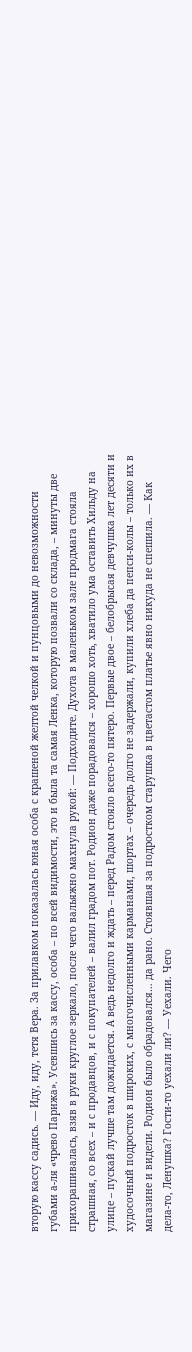вторую кассу садись. — Иду, иду, тетя Вера. За прилавком показалась юная особа с крашеной желтой челкой и пунцовыми до невозможности губами а-ля «чрево Парижа». Усевшись за кассу, особа – по всей видимости, это и была та самая Ленка, которую позвали со склада, – минуты две прихорашивалась, взяв в руки круглое зеркало, после чего вальяжно махнула рукой: — Подходите. Духота в маленьком зале продмага стояла страшная, со всех – и с продавцов, и с покупателей – валил градом пот. Родион даже порадовался – хорошо хоть, хватило ума оставить Хильду на улице – пускай лучше там дожидается. А ведь недолго и ждать – перед Радом стояло всего-то пятеро. Первые двое – белобрысая девчушка лет десяти и худосочный подросток в широких, с многочисленными карманами, шортах – очередь долго не задержали, купили хлеба да пепси-колы – только их в магазине и видели. Родион было обрадовался… да рано. Стоявшая за подростком старушка в цветастом платье явно никуда не спешила. — Как дела-то, Ленушка? Гости-то уехали ли? — Уехали. Чего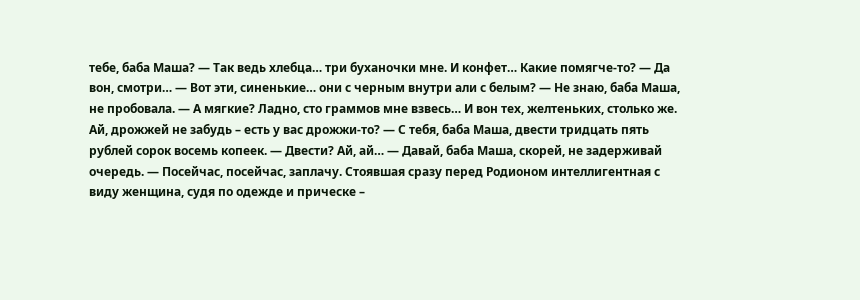тебе, баба Маша? — Так ведь хлебца… три буханочки мне. И конфет… Какие помягче-то? — Да вон, смотри… — Вот эти, синенькие… они с черным внутри али с белым? — Не знаю, баба Маша, не пробовала. — А мягкие? Ладно, сто граммов мне взвесь… И вон тех, желтеньких, столько же. Ай, дрожжей не забудь – есть у вас дрожжи-то? — С тебя, баба Маша, двести тридцать пять рублей сорок восемь копеек. — Двести? Ай, ай… — Давай, баба Маша, скорей, не задерживай очередь. — Посейчас, посейчас, заплачу. Стоявшая сразу перед Родионом интеллигентная с виду женщина, судя по одежде и прическе –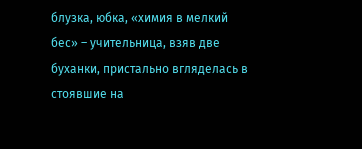блузка, юбка, «химия в мелкий бес» – учительница, взяв две буханки, пристально вгляделась в стоявшие на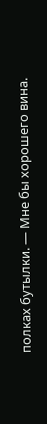полках бутылки. — Мне бы хорошего вина.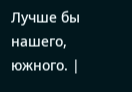Лучше бы нашего, южного. |